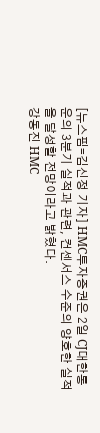[뉴스핌=김신정 기자] HMC투자증권은 2일 CJ대한통운의 3분기 실적과 관련, 컨센서스 수준의 양호한 실적을 달성할 전망이라고 밝혔다.
강동진 HMC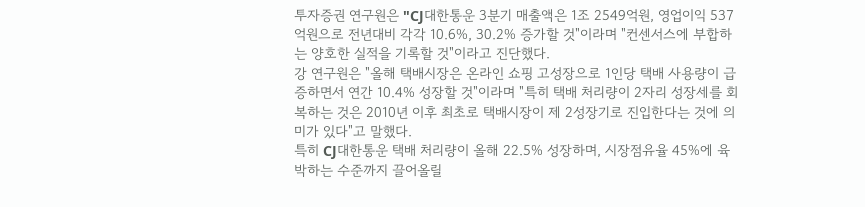투자증권 연구원은 "CJ대한통운 3분기 매출액은 1조 2549억원, 영업이익 537억원으로 전년대비 각각 10.6%, 30.2% 증가할 것"이라며 "컨센서스에 부합하는 양호한 실적을 기록할 것"이라고 진단했다.
강 연구원은 "올해 택배시장은 온라인 쇼핑 고성장으로 1인당 택배 사용량이 급증하면서 연간 10.4% 성장할 것"이라며 "특히 택배 처리량이 2자리 성장세를 회복하는 것은 2010년 이후 최초로 택배시장이 제 2성장기로 진입한다는 것에 의미가 있다"고 말했다.
특히 CJ대한통운 택배 처리량이 올해 22.5% 성장하며, 시장점유율 45%에 육박하는 수준까지 끌어올릴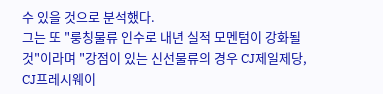수 있을 것으로 분석했다.
그는 또 "룽칭물류 인수로 내년 실적 모멘텀이 강화될 것"이라며 "강점이 있는 신선물류의 경우 CJ제일제당, CJ프레시웨이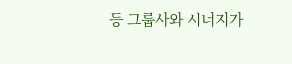등 그룹사와 시너지가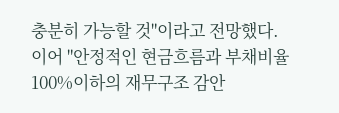충분히 가능할 것"이라고 전망했다.
이어 "안정적인 현금흐름과 부채비율 100%이하의 재무구조 감안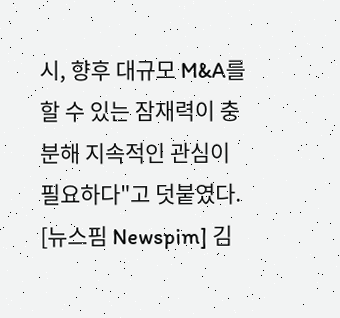시, 향후 대규모 M&A를 할 수 있는 잠재력이 충분해 지속적인 관심이 필요하다"고 덧붙였다.
[뉴스핌 Newspim] 김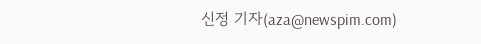신정 기자(aza@newspim.com)